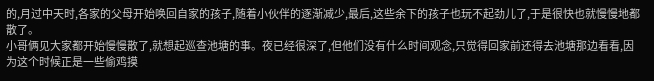的,月过中天时,各家的父母开始唤回自家的孩子,随着小伙伴的逐渐减少,最后,这些余下的孩子也玩不起劲儿了,于是很快也就慢慢地都散了。
小哥俩见大家都开始慢慢散了,就想起巡查池塘的事。夜已经很深了,但他们没有什么时间观念,只觉得回家前还得去池塘那边看看,因为这个时候正是一些偷鸡摸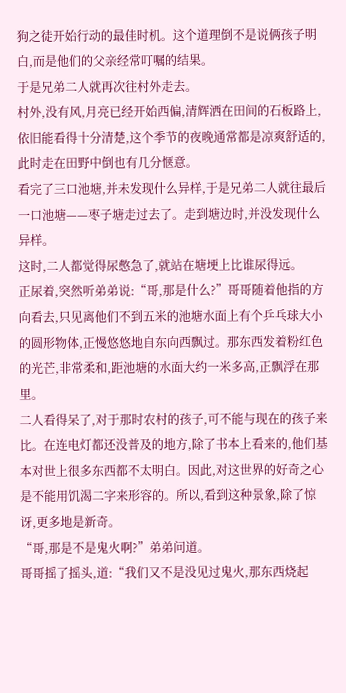狗之徒开始行动的最佳时机。这个道理倒不是说俩孩子明白,而是他们的父亲经常叮嘱的结果。
于是兄弟二人就再次往村外走去。
村外,没有风,月亮已经开始西偏,清辉洒在田间的石板路上,依旧能看得十分清楚,这个季节的夜晚通常都是凉爽舒适的,此时走在田野中倒也有几分惬意。
看完了三口池塘,并未发现什么异样,于是兄弟二人就往最后一口池塘——枣子塘走过去了。走到塘边时,并没发现什么异样。
这时,二人都觉得尿憋急了,就站在塘埂上比谁尿得远。
正尿着,突然听弟弟说:“哥,那是什么?”哥哥随着他指的方向看去,只见离他们不到五米的池塘水面上有个乒乓球大小的圆形物体,正慢悠悠地自东向西飘过。那东西发着粉红色的光芒,非常柔和,距池塘的水面大约一米多高,正飘浮在那里。
二人看得呆了,对于那时农村的孩子,可不能与现在的孩子来比。在连电灯都还没普及的地方,除了书本上看来的,他们基本对世上很多东西都不太明白。因此,对这世界的好奇之心是不能用饥渴二字来形容的。所以,看到这种景象,除了惊讶,更多地是新奇。
“哥,那是不是鬼火啊?”弟弟问道。
哥哥摇了摇头,道:“我们又不是没见过鬼火,那东西烧起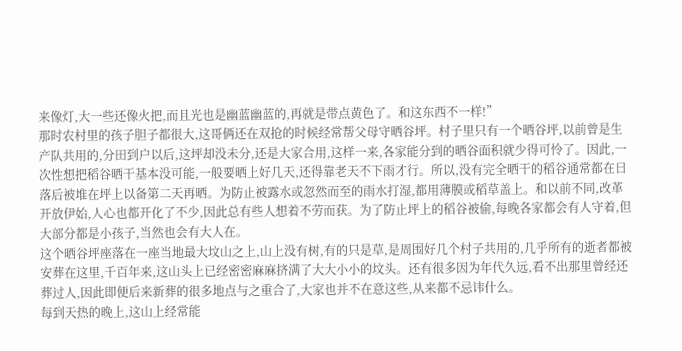来像灯,大一些还像火把,而且光也是幽蓝幽蓝的,再就是带点黄色了。和这东西不一样!”
那时农村里的孩子胆子都很大,这哥俩还在双抢的时候经常帮父母守晒谷坪。村子里只有一个晒谷坪,以前曾是生产队共用的,分田到户以后,这坪却没未分,还是大家合用,这样一来,各家能分到的晒谷面积就少得可怜了。因此,一次性想把稻谷晒干基本没可能,一般要晒上好几天,还得靠老天不下雨才行。所以,没有完全晒干的稻谷通常都在日落后被堆在坪上以备第二天再晒。为防止被露水或忽然而至的雨水打湿,都用薄膜或稻草盖上。和以前不同,改革开放伊始,人心也都开化了不少,因此总有些人想着不劳而获。为了防止坪上的稻谷被偷,每晚各家都会有人守着,但大部分都是小孩子,当然也会有大人在。
这个晒谷坪座落在一座当地最大坟山之上,山上没有树,有的只是草,是周围好几个村子共用的,几乎所有的逝者都被安葬在这里,千百年来,这山头上已经密密麻麻挤满了大大小小的坟头。还有很多因为年代久远,看不出那里曾经还葬过人,因此即便后来新葬的很多地点与之重合了,大家也并不在意这些,从来都不忌讳什么。
每到天热的晚上,这山上经常能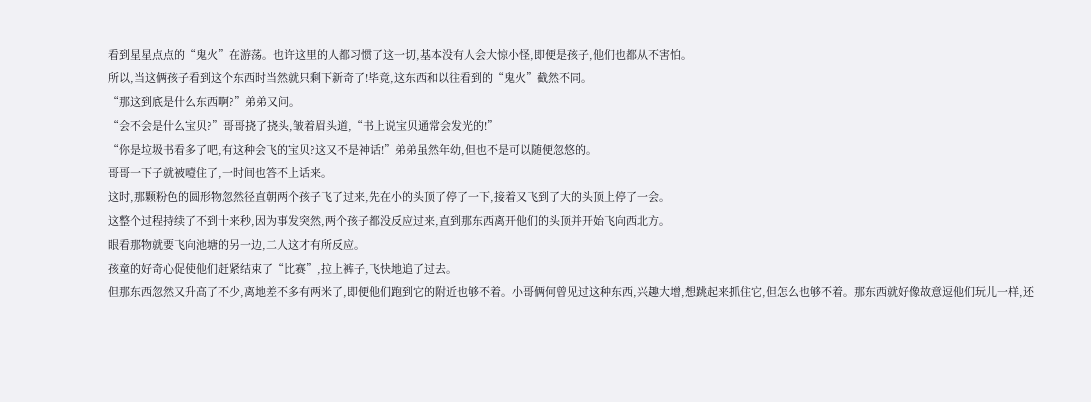看到星星点点的“鬼火”在游荡。也许这里的人都习惯了这一切,基本没有人会大惊小怪,即便是孩子,他们也都从不害怕。
所以,当这俩孩子看到这个东西时当然就只剩下新奇了!毕竟,这东西和以往看到的“鬼火”截然不同。
“那这到底是什么东西啊?”弟弟又问。
“会不会是什么宝贝?”哥哥挠了挠头,皱着眉头道,“书上说宝贝通常会发光的!”
“你是垃圾书看多了吧,有这种会飞的宝贝?这又不是神话!”弟弟虽然年幼,但也不是可以随便忽悠的。
哥哥一下子就被噎住了,一时间也答不上话来。
这时,那颗粉色的圆形物忽然径直朝两个孩子飞了过来,先在小的头顶了停了一下,接着又飞到了大的头顶上停了一会。
这整个过程持续了不到十来秒,因为事发突然,两个孩子都没反应过来,直到那东西离开他们的头顶并开始飞向西北方。
眼看那物就要飞向池塘的另一边,二人这才有所反应。
孩童的好奇心促使他们赶紧结束了“比赛”,拉上裤子,飞快地追了过去。
但那东西忽然又升高了不少,离地差不多有两米了,即便他们跑到它的附近也够不着。小哥俩何曾见过这种东西,兴趣大增,想跳起来抓住它,但怎么也够不着。那东西就好像故意逗他们玩儿一样,还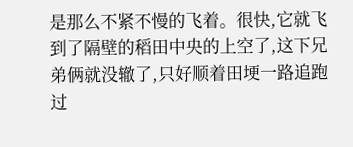是那么不紧不慢的飞着。很快,它就飞到了隔壁的稻田中央的上空了,这下兄弟俩就没辙了,只好顺着田埂一路追跑过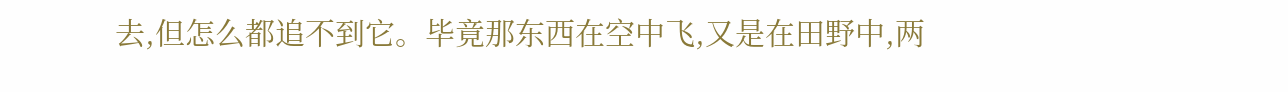去,但怎么都追不到它。毕竟那东西在空中飞,又是在田野中,两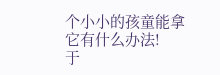个小小的孩童能拿它有什么办法!
于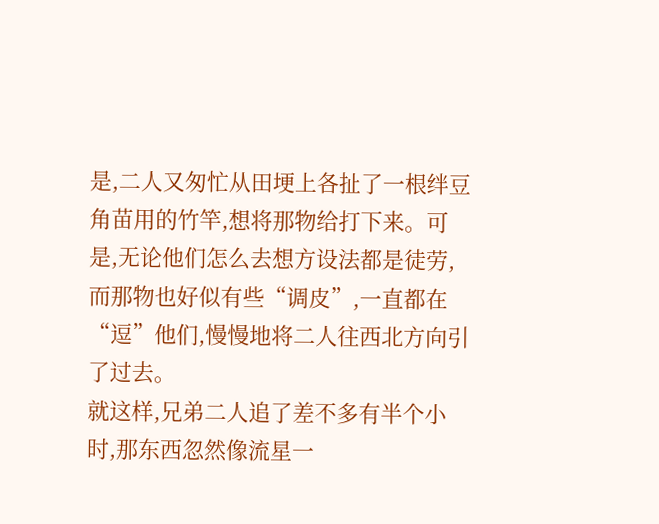是,二人又匆忙从田埂上各扯了一根绊豆角苗用的竹竿,想将那物给打下来。可是,无论他们怎么去想方设法都是徒劳,而那物也好似有些“调皮”,一直都在“逗”他们,慢慢地将二人往西北方向引了过去。
就这样,兄弟二人追了差不多有半个小时,那东西忽然像流星一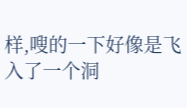样,嗖的一下好像是飞入了一个洞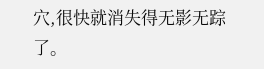穴,很快就消失得无影无踪了。